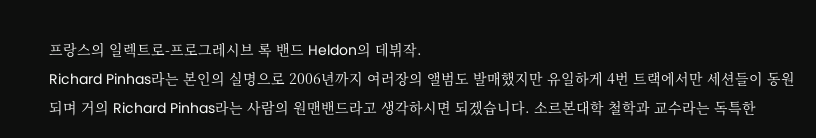프랑스의 일렉트로-프로그레시브 록 밴드 Heldon의 데뷔작.
Richard Pinhas라는 본인의 실명으로 2006년까지 여러장의 앨범도 발매했지만 유일하게 4번 트랙에서만 세션들이 동원되며 거의 Richard Pinhas라는 사람의 원맨밴드라고 생각하시면 되겠습니다. 소르본대학 철학과 교수라는 독특한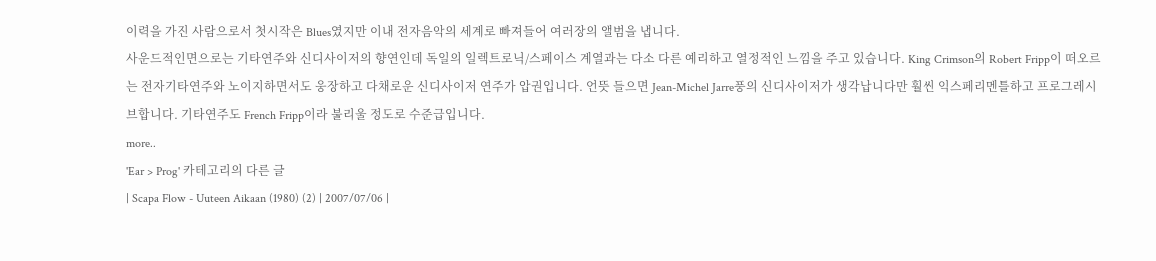이력을 가진 사람으로서 첫시작은 Blues였지만 이내 전자음악의 세계로 빠져들어 여러장의 앨범을 냅니다.
사운드적인면으로는 기타연주와 신디사이저의 향연인데 독일의 일렉트로닉/스페이스 계열과는 다소 다른 예리하고 열정적인 느낌을 주고 있습니다. King Crimson의 Robert Fripp이 떠오르는 전자기타연주와 노이지하면서도 웅장하고 다채로운 신디사이저 연주가 압권입니다. 언뜻 들으면 Jean-Michel Jarre풍의 신디사이저가 생각납니다만 훨씬 익스페리멘틀하고 프로그레시브합니다. 기타연주도 French Fripp이라 불리울 정도로 수준급입니다.
more..
'Ear > Prog' 카테고리의 다른 글
| Scapa Flow - Uuteen Aikaan (1980) (2) | 2007/07/06 |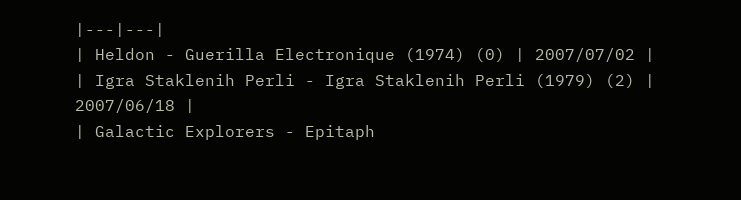|---|---|
| Heldon - Guerilla Electronique (1974) (0) | 2007/07/02 |
| Igra Staklenih Perli - Igra Staklenih Perli (1979) (2) | 2007/06/18 |
| Galactic Explorers - Epitaph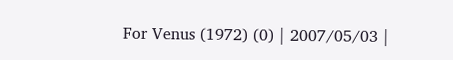For Venus (1972) (0) | 2007/05/03 |